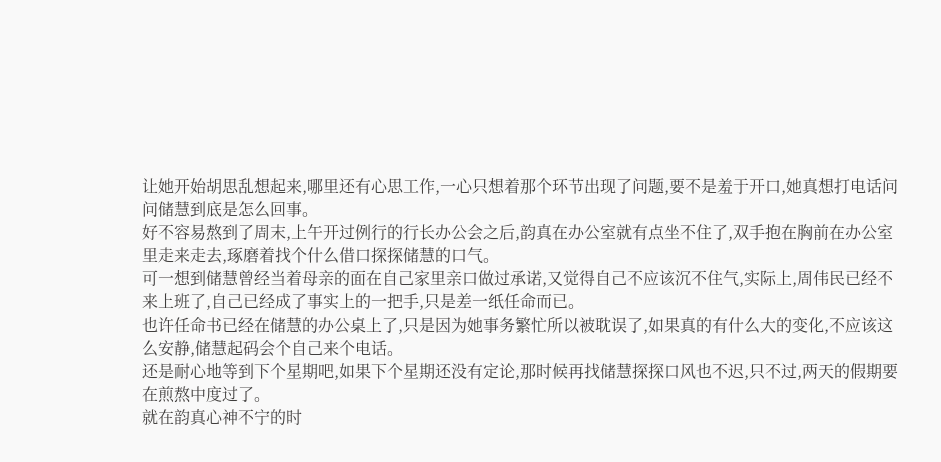让她开始胡思乱想起来,哪里还有心思工作,一心只想着那个环节出现了问题,要不是羞于开口,她真想打电话问问储慧到底是怎么回事。
好不容易熬到了周末,上午开过例行的行长办公会之后,韵真在办公室就有点坐不住了,双手抱在胸前在办公室里走来走去,琢磨着找个什么借口探探储慧的口气。
可一想到储慧曾经当着母亲的面在自己家里亲口做过承诺,又觉得自己不应该沉不住气,实际上,周伟民已经不来上班了,自己已经成了事实上的一把手,只是差一纸任命而已。
也许任命书已经在储慧的办公桌上了,只是因为她事务繁忙所以被耽误了,如果真的有什么大的变化,不应该这么安静,储慧起码会个自己来个电话。
还是耐心地等到下个星期吧,如果下个星期还没有定论,那时候再找储慧探探口风也不迟,只不过,两天的假期要在煎熬中度过了。
就在韵真心神不宁的时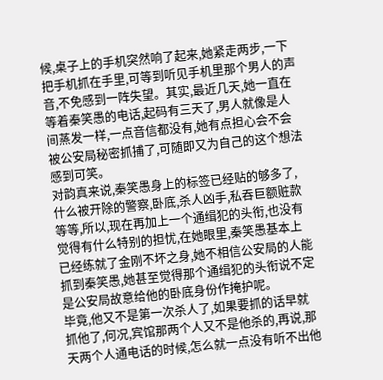候,桌子上的手机突然响了起来,她紧走两步,一下把手机抓在手里,可等到听见手机里那个男人的声音,不免感到一阵失望。其实,最近几天,她一直在等着秦笑愚的电话,起码有三天了,男人就像是人间蒸发一样,一点音信都没有,她有点担心会不会被公安局秘密抓捕了,可随即又为自己的这个想法感到可笑。
对韵真来说,秦笑愚身上的标签已经贴的够多了,什么被开除的警察,卧底,杀人凶手,私吞巨额赃款等等,所以,现在再加上一个通缉犯的头衔,也没有觉得有什么特别的担忧,在她眼里,秦笑愚基本上已经练就了金刚不坏之身,她不相信公安局的人能抓到秦笑愚,她甚至觉得那个通缉犯的头衔说不定是公安局故意给他的卧底身份作掩护呢。
毕竟,他又不是第一次杀人了,如果要抓的话早就抓他了,何况,宾馆那两个人又不是他杀的,再说,那天两个人通电话的时候,怎么就一点没有听不出他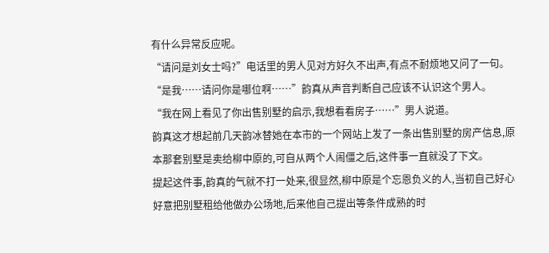有什么异常反应呢。
“请问是刘女士吗?”电话里的男人见对方好久不出声,有点不耐烦地又问了一句。
“是我……请问你是哪位啊……”韵真从声音判断自己应该不认识这个男人。
“我在网上看见了你出售别墅的启示,我想看看房子……”男人说道。
韵真这才想起前几天韵冰替她在本市的一个网站上发了一条出售别墅的房产信息,原本那套别墅是卖给柳中原的,可自从两个人闹僵之后,这件事一直就没了下文。
提起这件事,韵真的气就不打一处来,很显然,柳中原是个忘恩负义的人,当初自己好心好意把别墅租给他做办公场地,后来他自己提出等条件成熟的时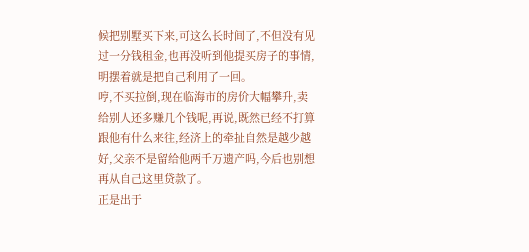候把别墅买下来,可这么长时间了,不但没有见过一分钱租金,也再没听到他提买房子的事情,明摆着就是把自己利用了一回。
哼,不买拉倒,现在临海市的房价大幅攀升,卖给别人还多赚几个钱呢,再说,既然已经不打算跟他有什么来往,经济上的牵扯自然是越少越好,父亲不是留给他两千万遗产吗,今后也别想再从自己这里贷款了。
正是出于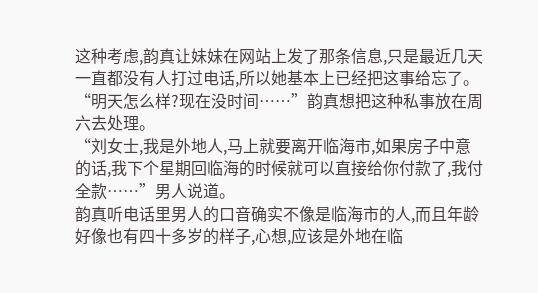这种考虑,韵真让妹妹在网站上发了那条信息,只是最近几天一直都没有人打过电话,所以她基本上已经把这事给忘了。
“明天怎么样?现在没时间……”韵真想把这种私事放在周六去处理。
“刘女士,我是外地人,马上就要离开临海市,如果房子中意的话,我下个星期回临海的时候就可以直接给你付款了,我付全款……”男人说道。
韵真听电话里男人的口音确实不像是临海市的人,而且年龄好像也有四十多岁的样子,心想,应该是外地在临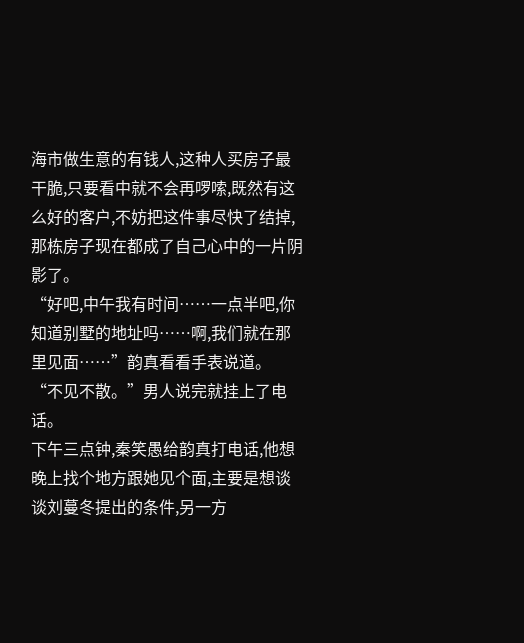海市做生意的有钱人,这种人买房子最干脆,只要看中就不会再啰嗦,既然有这么好的客户,不妨把这件事尽快了结掉,那栋房子现在都成了自己心中的一片阴影了。
“好吧,中午我有时间……一点半吧,你知道别墅的地址吗……啊,我们就在那里见面……”韵真看看手表说道。
“不见不散。”男人说完就挂上了电话。
下午三点钟,秦笑愚给韵真打电话,他想晚上找个地方跟她见个面,主要是想谈谈刘蔓冬提出的条件,另一方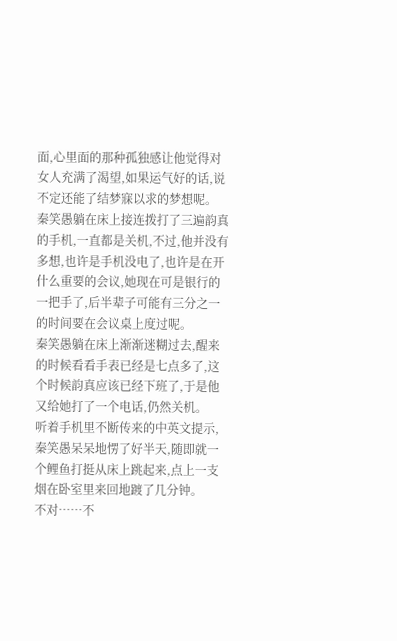面,心里面的那种孤独感让他觉得对女人充满了渴望,如果运气好的话,说不定还能了结梦寐以求的梦想呢。
秦笑愚躺在床上接连拨打了三遍韵真的手机,一直都是关机,不过,他并没有多想,也许是手机没电了,也许是在开什么重要的会议,她现在可是银行的一把手了,后半辈子可能有三分之一的时间要在会议桌上度过呢。
秦笑愚躺在床上渐渐迷糊过去,醒来的时候看看手表已经是七点多了,这个时候韵真应该已经下班了,于是他又给她打了一个电话,仍然关机。
听着手机里不断传来的中英文提示,秦笑愚呆呆地愣了好半天,随即就一个鲤鱼打挺从床上跳起来,点上一支烟在卧室里来回地踱了几分钟。
不对……不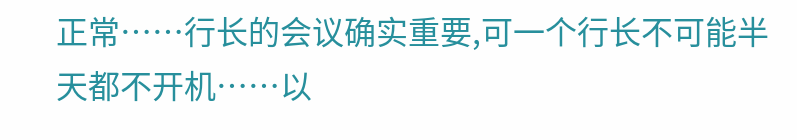正常……行长的会议确实重要,可一个行长不可能半天都不开机……以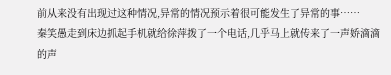前从来没有出现过这种情况,异常的情况预示着很可能发生了异常的事……
秦笑愚走到床边抓起手机就给徐萍拨了一个电话,几乎马上就传来了一声娇滴滴的声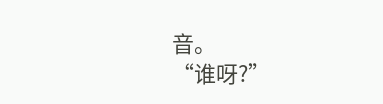音。
“谁呀?”